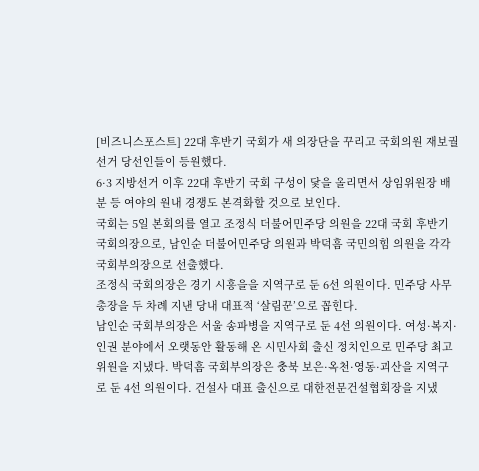[비즈니스포스트] 22대 후반기 국회가 새 의장단을 꾸리고 국회의원 재보궐 선거 당선인들이 등원했다.
6·3 지방선거 이후 22대 후반기 국회 구성이 닻을 올리면서 상임위원장 배분 등 여야의 원내 경쟁도 본격화할 것으로 보인다.
국회는 5일 본회의를 열고 조정식 더불어민주당 의원을 22대 국회 후반기 국회의장으로, 남인순 더불어민주당 의원과 박덕흠 국민의힘 의원을 각각 국회부의장으로 선출했다.
조정식 국회의장은 경기 시흥을을 지역구로 둔 6선 의원이다. 민주당 사무총장을 두 차례 지낸 당내 대표적 ‘살림꾼’으로 꼽힌다.
남인순 국회부의장은 서울 송파병을 지역구로 둔 4선 의원이다. 여성·복지·인권 분야에서 오랫동안 활동해 온 시민사회 출신 정치인으로 민주당 최고위원을 지냈다. 박덕흠 국회부의장은 충북 보은·옥천·영동·괴산을 지역구로 둔 4선 의원이다. 건설사 대표 출신으로 대한전문건설협회장을 지냈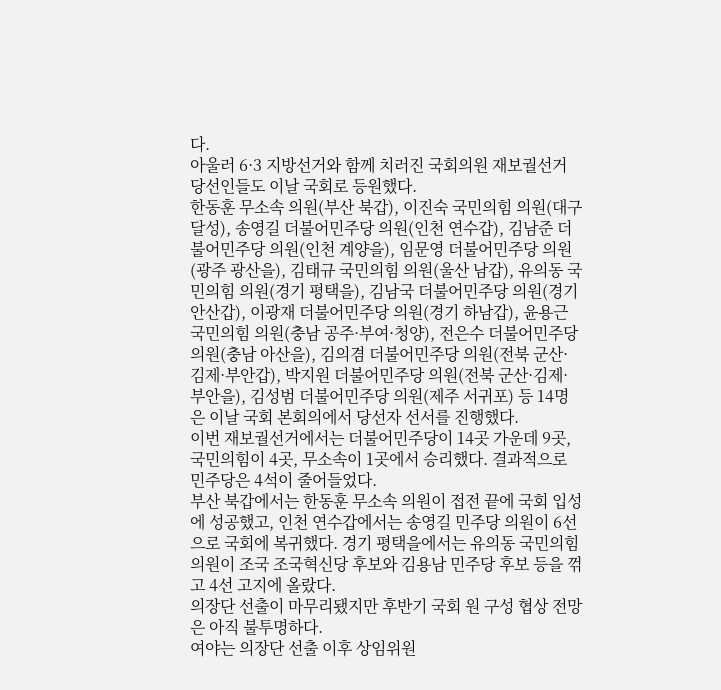다.
아울러 6·3 지방선거와 함께 치러진 국회의원 재보궐선거 당선인들도 이날 국회로 등원했다.
한동훈 무소속 의원(부산 북갑), 이진숙 국민의힘 의원(대구 달성), 송영길 더불어민주당 의원(인천 연수갑), 김남준 더불어민주당 의원(인천 계양을), 임문영 더불어민주당 의원(광주 광산을), 김태규 국민의힘 의원(울산 남갑), 유의동 국민의힘 의원(경기 평택을), 김남국 더불어민주당 의원(경기 안산갑), 이광재 더불어민주당 의원(경기 하남갑), 윤용근 국민의힘 의원(충남 공주·부여·청양), 전은수 더불어민주당 의원(충남 아산을), 김의겸 더불어민주당 의원(전북 군산·김제·부안갑), 박지원 더불어민주당 의원(전북 군산·김제·부안을), 김성범 더불어민주당 의원(제주 서귀포) 등 14명은 이날 국회 본회의에서 당선자 선서를 진행했다.
이번 재보궐선거에서는 더불어민주당이 14곳 가운데 9곳, 국민의힘이 4곳, 무소속이 1곳에서 승리했다. 결과적으로 민주당은 4석이 줄어들었다.
부산 북갑에서는 한동훈 무소속 의원이 접전 끝에 국회 입성에 성공했고, 인천 연수갑에서는 송영길 민주당 의원이 6선으로 국회에 복귀했다. 경기 평택을에서는 유의동 국민의힘 의원이 조국 조국혁신당 후보와 김용남 민주당 후보 등을 꺾고 4선 고지에 올랐다.
의장단 선출이 마무리됐지만 후반기 국회 원 구성 협상 전망은 아직 불투명하다.
여야는 의장단 선출 이후 상임위원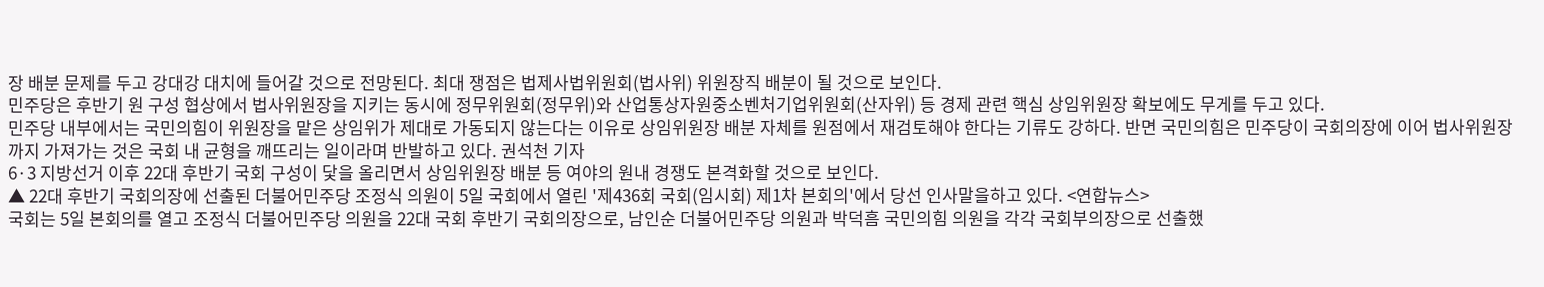장 배분 문제를 두고 강대강 대치에 들어갈 것으로 전망된다. 최대 쟁점은 법제사법위원회(법사위) 위원장직 배분이 될 것으로 보인다.
민주당은 후반기 원 구성 협상에서 법사위원장을 지키는 동시에 정무위원회(정무위)와 산업통상자원중소벤처기업위원회(산자위) 등 경제 관련 핵심 상임위원장 확보에도 무게를 두고 있다.
민주당 내부에서는 국민의힘이 위원장을 맡은 상임위가 제대로 가동되지 않는다는 이유로 상임위원장 배분 자체를 원점에서 재검토해야 한다는 기류도 강하다. 반면 국민의힘은 민주당이 국회의장에 이어 법사위원장까지 가져가는 것은 국회 내 균형을 깨뜨리는 일이라며 반발하고 있다. 권석천 기자
6·3 지방선거 이후 22대 후반기 국회 구성이 닻을 올리면서 상임위원장 배분 등 여야의 원내 경쟁도 본격화할 것으로 보인다.
▲ 22대 후반기 국회의장에 선출된 더불어민주당 조정식 의원이 5일 국회에서 열린 '제436회 국회(임시회) 제1차 본회의'에서 당선 인사말을하고 있다. <연합뉴스>
국회는 5일 본회의를 열고 조정식 더불어민주당 의원을 22대 국회 후반기 국회의장으로, 남인순 더불어민주당 의원과 박덕흠 국민의힘 의원을 각각 국회부의장으로 선출했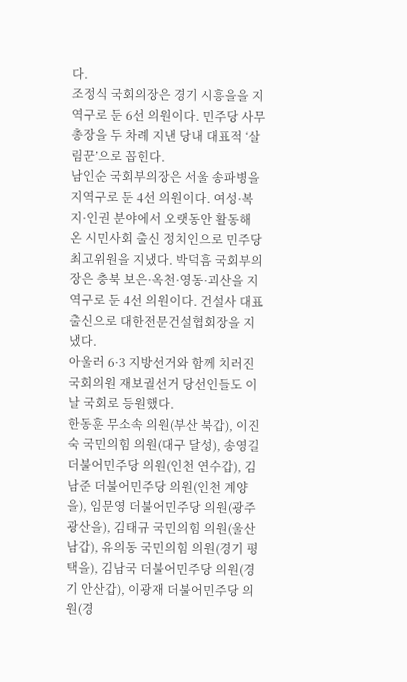다.
조정식 국회의장은 경기 시흥을을 지역구로 둔 6선 의원이다. 민주당 사무총장을 두 차례 지낸 당내 대표적 ‘살림꾼’으로 꼽힌다.
남인순 국회부의장은 서울 송파병을 지역구로 둔 4선 의원이다. 여성·복지·인권 분야에서 오랫동안 활동해 온 시민사회 출신 정치인으로 민주당 최고위원을 지냈다. 박덕흠 국회부의장은 충북 보은·옥천·영동·괴산을 지역구로 둔 4선 의원이다. 건설사 대표 출신으로 대한전문건설협회장을 지냈다.
아울러 6·3 지방선거와 함께 치러진 국회의원 재보궐선거 당선인들도 이날 국회로 등원했다.
한동훈 무소속 의원(부산 북갑), 이진숙 국민의힘 의원(대구 달성), 송영길 더불어민주당 의원(인천 연수갑), 김남준 더불어민주당 의원(인천 계양을), 임문영 더불어민주당 의원(광주 광산을), 김태규 국민의힘 의원(울산 남갑), 유의동 국민의힘 의원(경기 평택을), 김남국 더불어민주당 의원(경기 안산갑), 이광재 더불어민주당 의원(경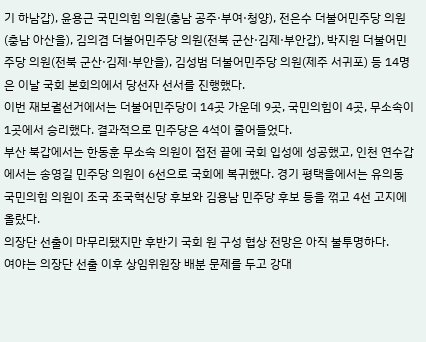기 하남갑), 윤용근 국민의힘 의원(충남 공주·부여·청양), 전은수 더불어민주당 의원(충남 아산을), 김의겸 더불어민주당 의원(전북 군산·김제·부안갑), 박지원 더불어민주당 의원(전북 군산·김제·부안을), 김성범 더불어민주당 의원(제주 서귀포) 등 14명은 이날 국회 본회의에서 당선자 선서를 진행했다.
이번 재보궐선거에서는 더불어민주당이 14곳 가운데 9곳, 국민의힘이 4곳, 무소속이 1곳에서 승리했다. 결과적으로 민주당은 4석이 줄어들었다.
부산 북갑에서는 한동훈 무소속 의원이 접전 끝에 국회 입성에 성공했고, 인천 연수갑에서는 송영길 민주당 의원이 6선으로 국회에 복귀했다. 경기 평택을에서는 유의동 국민의힘 의원이 조국 조국혁신당 후보와 김용남 민주당 후보 등을 꺾고 4선 고지에 올랐다.
의장단 선출이 마무리됐지만 후반기 국회 원 구성 협상 전망은 아직 불투명하다.
여야는 의장단 선출 이후 상임위원장 배분 문제를 두고 강대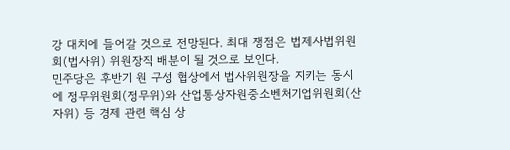강 대치에 들어갈 것으로 전망된다. 최대 쟁점은 법제사법위원회(법사위) 위원장직 배분이 될 것으로 보인다.
민주당은 후반기 원 구성 협상에서 법사위원장을 지키는 동시에 정무위원회(정무위)와 산업통상자원중소벤처기업위원회(산자위) 등 경제 관련 핵심 상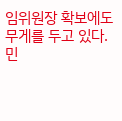임위원장 확보에도 무게를 두고 있다.
민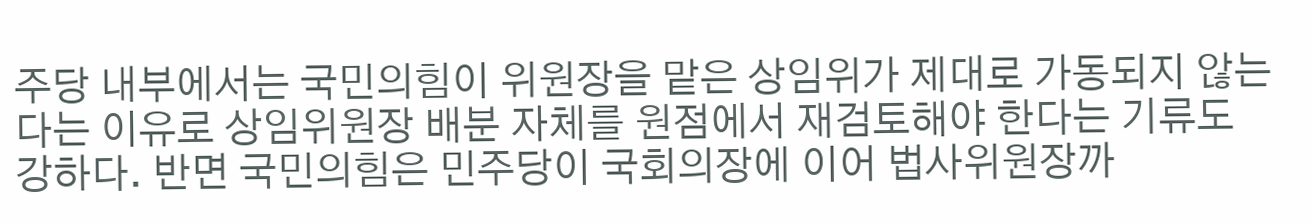주당 내부에서는 국민의힘이 위원장을 맡은 상임위가 제대로 가동되지 않는다는 이유로 상임위원장 배분 자체를 원점에서 재검토해야 한다는 기류도 강하다. 반면 국민의힘은 민주당이 국회의장에 이어 법사위원장까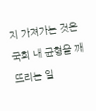지 가져가는 것은 국회 내 균형을 깨뜨리는 일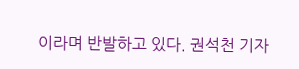이라며 반발하고 있다. 권석천 기자